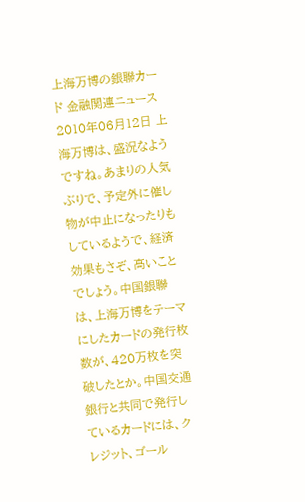上海万博の銀聯カード 金融関連ニュース 2010年06月12日 上海万博は、盛況なようですね。あまりの人気ぶりで、予定外に催し物が中止になったりもしているようで、経済効果もさぞ、高いことでしょう。中国銀聯は、上海万博をテーマにしたカードの発行枚数が、420万枚を突破したとか。中国交通銀行と共同で発行しているカードには、クレジット、ゴール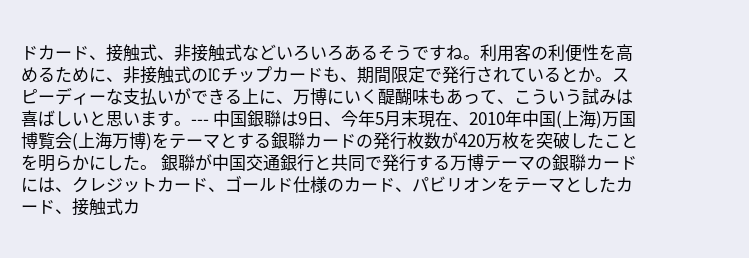ドカード、接触式、非接触式などいろいろあるそうですね。利用客の利便性を高めるために、非接触式のICチップカードも、期間限定で発行されているとか。スピーディーな支払いができる上に、万博にいく醍醐味もあって、こういう試みは喜ばしいと思います。--- 中国銀聯は9日、今年5月末現在、2010年中国(上海)万国博覧会(上海万博)をテーマとする銀聯カードの発行枚数が420万枚を突破したことを明らかにした。 銀聯が中国交通銀行と共同で発行する万博テーマの銀聯カードには、クレジットカード、ゴールド仕様のカード、パビリオンをテーマとしたカード、接触式カ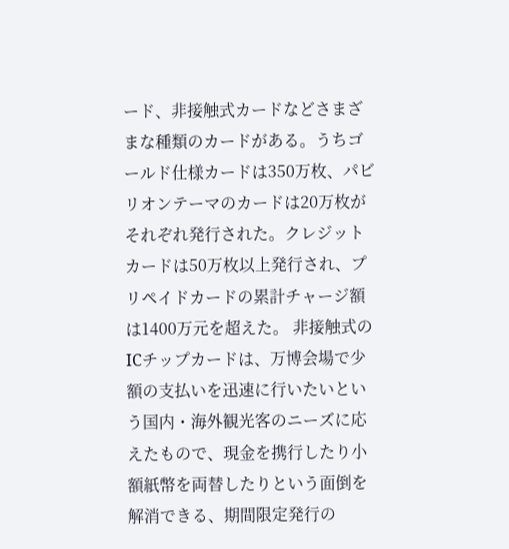ード、非接触式カードなどさまざまな種類のカードがある。うちゴールド仕様カードは350万枚、パビリオンテーマのカードは20万枚がそれぞれ発行された。クレジットカードは50万枚以上発行され、プリペイドカードの累計チャージ額は1400万元を超えた。 非接触式のICチップカードは、万博会場で少額の支払いを迅速に行いたいという国内・海外観光客のニーズに応えたもので、現金を携行したり小額紙幣を両替したりという面倒を解消できる、期間限定発行の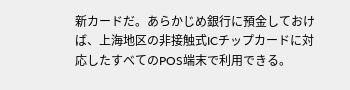新カードだ。あらかじめ銀行に預金しておけば、上海地区の非接触式ICチップカードに対応したすべてのPOS端末で利用できる。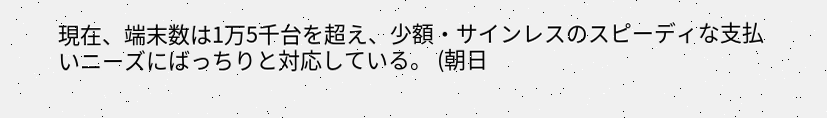現在、端末数は1万5千台を超え、少額・サインレスのスピーディな支払いニーズにばっちりと対応している。 (朝日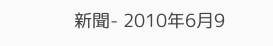新聞- 2010年6月9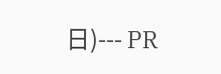日)--- PR